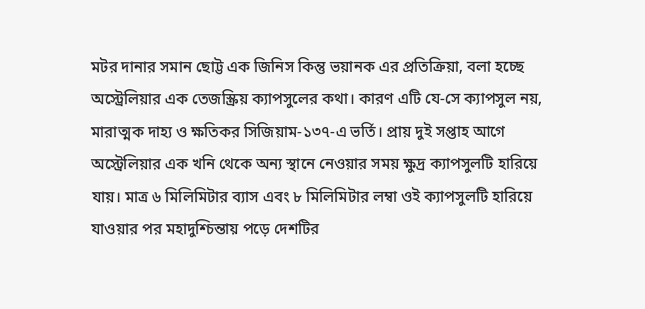মটর দানার সমান ছোট্ট এক জিনিস কিন্তু ভয়ানক এর প্রতিক্রিয়া, বলা হচ্ছে অস্ট্রেলিয়ার এক তেজস্ক্রিয় ক্যাপসুলের কথা। কারণ এটি যে-সে ক্যাপসুল নয়, মারাত্মক দাহ্য ও ক্ষতিকর সিজিয়াম-১৩৭-এ ভর্তি। প্রায় দুই সপ্তাহ আগে অস্ট্রেলিয়ার এক খনি থেকে অন্য স্থানে নেওয়ার সময় ক্ষুদ্র ক্যাপসুলটি হারিয়ে যায়। মাত্র ৬ মিলিমিটার ব্যাস এবং ৮ মিলিমিটার লম্বা ওই ক্যাপসুলটি হারিয়ে যাওয়ার পর মহাদুশ্চিন্তায় পড়ে দেশটির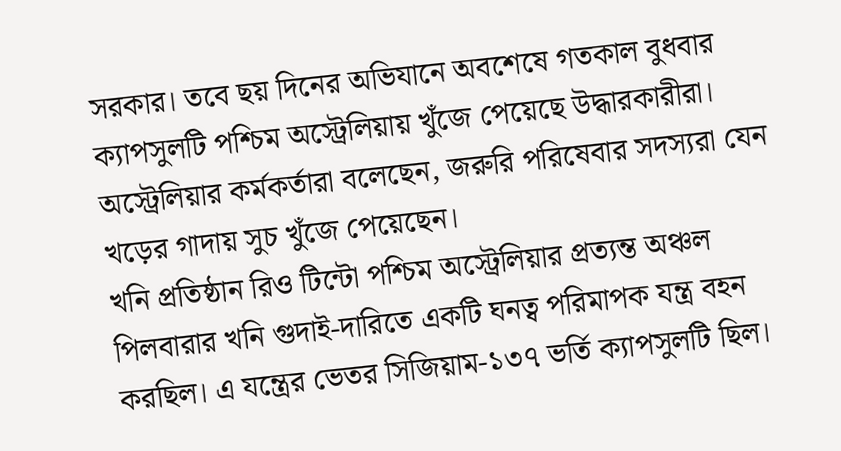সরকার। তবে ছয় দিনের অভিযানে অবশেষে গতকাল বুধবার ক্যাপসুলটি পশ্চিম অস্ট্রেলিয়ায় খুঁজে পেয়েছে উদ্ধারকারীরা। অস্ট্রেলিয়ার কর্মকর্তারা বলেছেন, জরুরি পরিষেবার সদস্যরা যেন খড়ের গাদায় সুচ খুঁজে পেয়েছেন।
খনি প্রতিষ্ঠান রিও টিন্টো পশ্চিম অস্ট্রেলিয়ার প্রত্যন্ত অঞ্চল পিলবারার খনি গুদাই-দারিতে একটি ঘনত্ব পরিমাপক যন্ত্র বহন করছিল। এ যন্ত্রের ভেতর সিজিয়াম-১৩৭ ভর্তি ক্যাপসুলটি ছিল।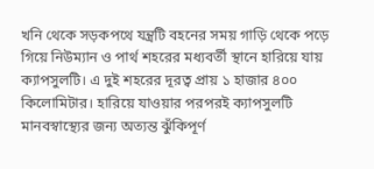খনি থেকে সড়কপথে যন্ত্রটি বহনের সময় গাড়ি থেকে পড়ে গিয়ে নিউম্যান ও পার্থ শহরের মধ্যবর্তী স্থানে হারিয়ে যায় ক্যাপসুলটি। এ দুই শহরের দূরত্ব প্রায় ১ হাজার ৪০০ কিলোমিটার। হারিয়ে যাওয়ার পরপরই ক্যাপসুলটি মানবস্বাস্থ্যের জন্য অত্যন্ত ঝুঁকিপূর্ণ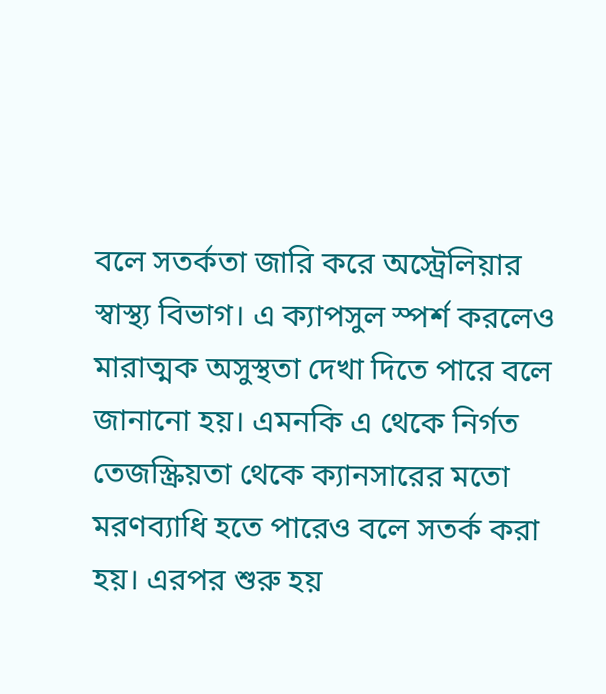বলে সতর্কতা জারি করে অস্ট্রেলিয়ার স্বাস্থ্য বিভাগ। এ ক্যাপসুল স্পর্শ করলেও মারাত্মক অসুস্থতা দেখা দিতে পারে বলে জানানো হয়। এমনকি এ থেকে নির্গত তেজস্ক্রিয়তা থেকে ক্যানসারের মতো মরণব্যাধি হতে পারেও বলে সতর্ক করা হয়। এরপর শুরু হয়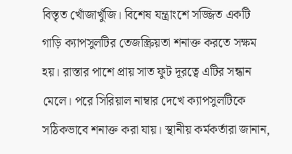বিস্তৃত খোঁজাখুঁজি। বিশেষ যন্ত্রাংশে সজ্জিত একটি গাড়ি ক্যাপসুলটির তেজস্ক্রিয়তা শনাক্ত করতে সক্ষম হয়। রাস্তার পাশে প্রায় সাত ফুট দূরত্বে এটির সন্ধান মেলে। পরে সিরিয়াল নাম্বার দেখে ক্যাপসুলটিকে সঠিকভাবে শনাক্ত করা যায়। স্থানীয় কর্মকর্তারা জানান,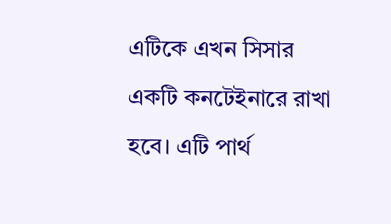এটিকে এখন সিসার একটি কনটেইনারে রাখা হবে। এটি পার্থ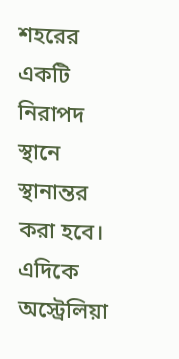শহরের একটি নিরাপদ স্থানে স্থানান্তর করা হবে। এদিকে অস্ট্রেলিয়া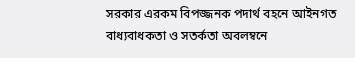সরকার এরকম বিপজ্জনক পদার্থ বহনে আইনগত বাধ্যবাধকতা ও সতর্কতা অবলম্বনে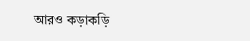আরও কড়াকড়ি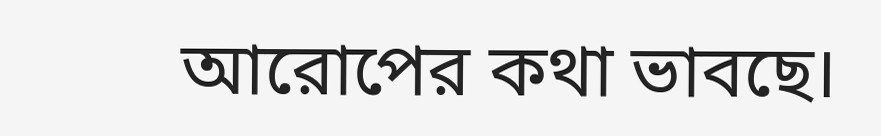আরোপের কথা ভাবছে।